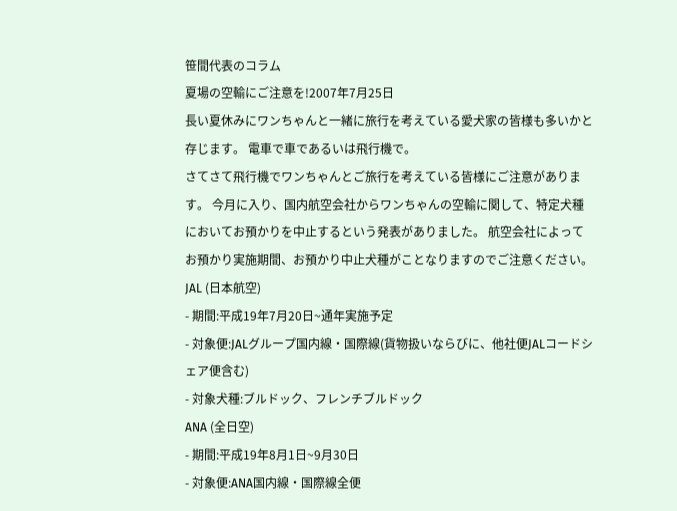笹間代表のコラム
夏場の空輸にご注意を!2007年7月25日
長い夏休みにワンちゃんと一緒に旅行を考えている愛犬家の皆様も多いかと存じます。 電車で車であるいは飛行機で。
さてさて飛行機でワンちゃんとご旅行を考えている皆様にご注意があります。 今月に入り、国内航空会社からワンちゃんの空輸に関して、特定犬種においてお預かりを中止するという発表がありました。 航空会社によってお預かり実施期間、お預かり中止犬種がことなりますのでご注意ください。
JAL (日本航空)
- 期間:平成19年7月20日~通年実施予定
- 対象便:JALグループ国内線・国際線(貨物扱いならびに、他社便JALコードシェア便含む)
- 対象犬種:ブルドック、フレンチブルドック
ANA (全日空)
- 期間:平成19年8月1日~9月30日
- 対象便:ANA国内線・国際線全便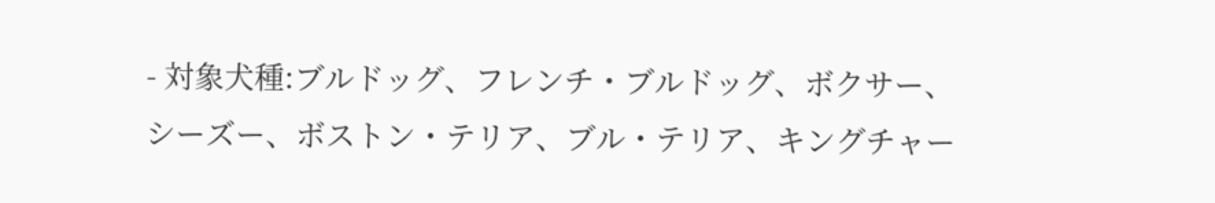- 対象犬種:ブルドッグ、フレンチ・ブルドッグ、ボクサー、シーズー、ボストン・テリア、ブル・テリア、キングチャー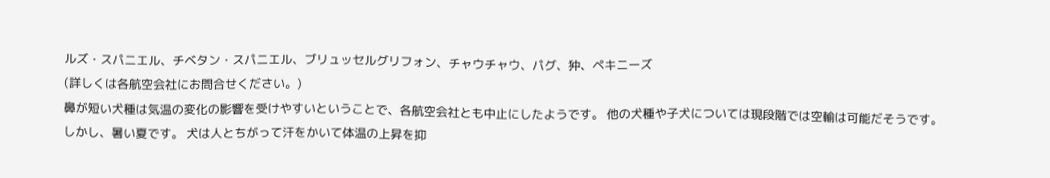ルズ・スパニエル、チベタン・スパニエル、ブリュッセルグリフォン、チャウチャウ、パグ、狆、ペキニーズ
(詳しくは各航空会社にお問合せください。)
鼻が短い犬種は気温の変化の影響を受けやすいということで、各航空会社とも中止にしたようです。 他の犬種や子犬については現段階では空輸は可能だそうです。
しかし、暑い夏です。 犬は人とちがって汗をかいて体温の上昇を抑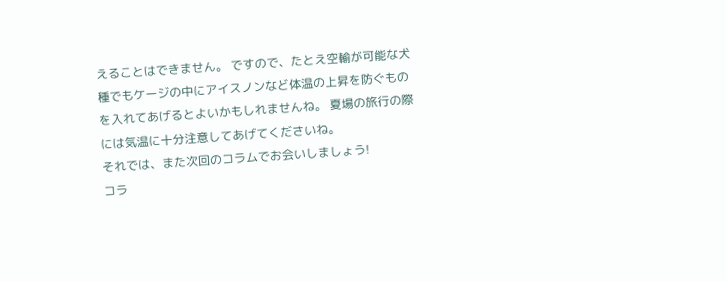えることはできません。 ですので、たとえ空輸が可能な犬種でもケージの中にアイスノンなど体温の上昇を防ぐものを入れてあげるとよいかもしれませんね。 夏場の旅行の際には気温に十分注意してあげてくださいね。
それでは、また次回のコラムでお会いしましょう!
コラ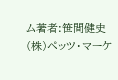ム著者:笹間健史
(株)ペッツ・マーケ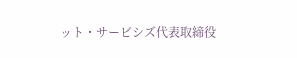ット・サービシズ代表取締役